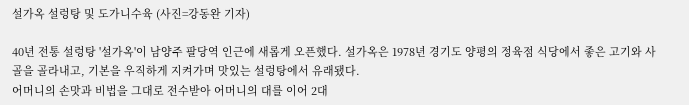설가옥 설렁탕 및 도가니수육 (사진=강동완 기자)

40년 전통 설렁탕 '설가옥'이 남양주 팔당역 인근에 새롭게 오픈했다. 설가옥은 1978년 경기도 양평의 정육점 식당에서 좋은 고기와 사골을 골라내고, 기본을 우직하게 지켜가며 맛있는 설렁탕에서 유래됐다.
어머니의 손맛과 비법을 그대로 전수받아 어머니의 대를 이어 2대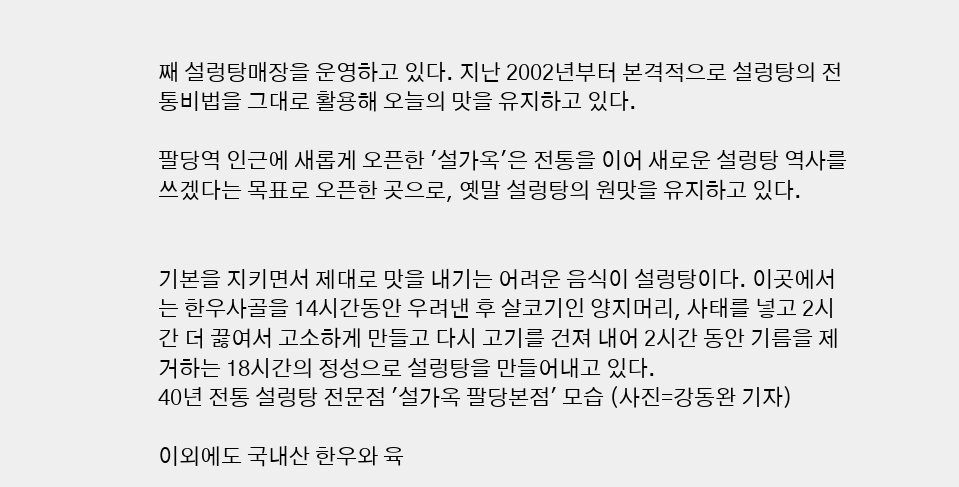째 설렁탕매장을 운영하고 있다. 지난 2002년부터 본격적으로 설렁탕의 전통비법을 그대로 활용해 오늘의 맛을 유지하고 있다.

팔당역 인근에 새롭게 오픈한 '설가옥'은 전통을 이어 새로운 설렁탕 역사를 쓰겠다는 목표로 오픈한 곳으로, 옛말 설렁탕의 원맛을 유지하고 있다.


기본을 지키면서 제대로 맛을 내기는 어려운 음식이 설렁탕이다. 이곳에서는 한우사골을 14시간동안 우려낸 후 살코기인 양지머리, 사태를 넣고 2시간 더 끓여서 고소하게 만들고 다시 고기를 건져 내어 2시간 동안 기름을 제거하는 18시간의 정성으로 설렁탕을 만들어내고 있다.
40년 전통 설렁탕 전문점 '설가옥 팔당본점' 모습 (사진=강동완 기자)

이외에도 국내산 한우와 육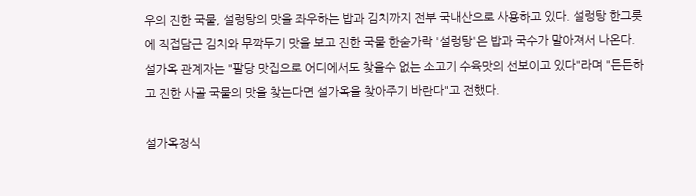우의 진한 국물, 설렁탕의 맛을 좌우하는 밥과 김치까지 전부 국내산으로 사용하고 있다. 설렁탕 한그릇에 직접담근 김치와 무깍두기 맛을 보고 진한 국물 한숟가락 '설렁탕'은 밥과 국수가 말아져서 나온다.
설가옥 관계자는 "팔당 맛집으로 어디에서도 찾을수 없는 소고기 수육맛의 선보이고 있다"라며 "든든하고 진한 사골 국물의 맛을 찾는다면 설가옥을 찾아주기 바란다"고 전했다.

설가옥정식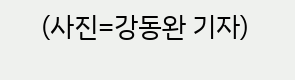(사진=강동완 기자)